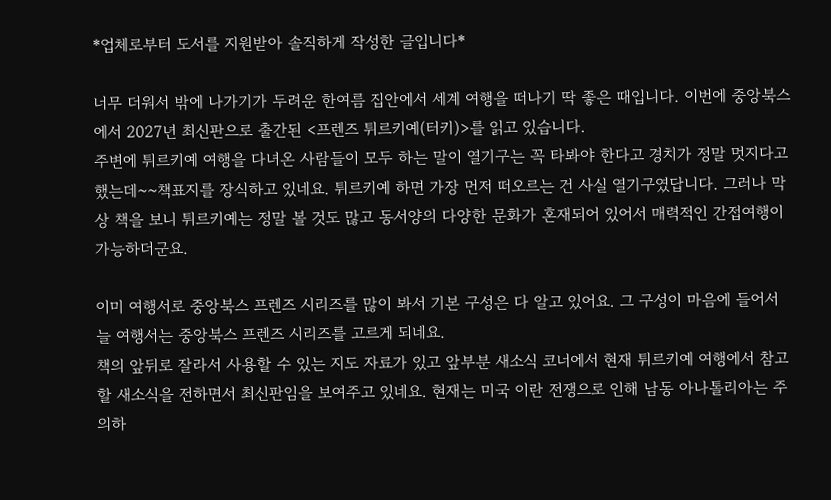*업체로부터 도서를 지원받아 솔직하게 작성한 글입니다*

너무 더워서 밖에 나가기가 두려운 한여름 집안에서 세계 여행을 떠나기 딱 좋은 때입니다. 이번에 중앙북스에서 2027년 최신판으로 출간된 <프렌즈 튀르키예(터키)>를 읽고 있습니다.
주변에 튀르키예 여행을 다녀온 사람들이 모두 하는 말이 열기구는 꼭 타봐야 한다고 경치가 정말 멋지다고 했는데~~책표지를 장식하고 있네요. 튀르키예 하면 가장 먼저 떠오르는 건 사실 열기구였답니다. 그러나 막상 책을 보니 튀르키예는 정말 볼 것도 많고 동서양의 다양한 문화가 혼재되어 있어서 매력적인 간접여행이 가능하더군요.

이미 여행서로 중앙북스 프렌즈 시리즈를 많이 봐서 기본 구성은 다 알고 있어요. 그 구성이 마음에 들어서 늘 여행서는 중앙북스 프렌즈 시리즈를 고르게 되네요.
책의 앞뒤로 잘라서 사용할 수 있는 지도 자료가 있고 앞부분 새소식 코너에서 현재 튀르키예 여행에서 참고할 새소식을 전하면서 최신판임을 보여주고 있네요. 현재는 미국 이란 전쟁으로 인해 남동 아나톨리아는 주의하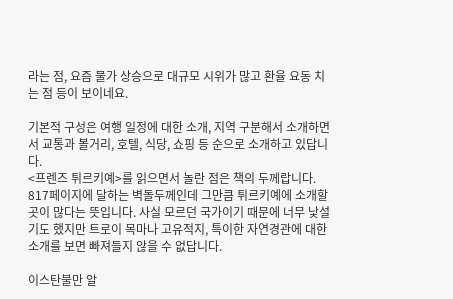라는 점, 요즘 물가 상승으로 대규모 시위가 많고 환율 요동 치는 점 등이 보이네요.

기본적 구성은 여행 일정에 대한 소개, 지역 구분해서 소개하면서 교통과 볼거리, 호텔, 식당, 쇼핑 등 순으로 소개하고 있답니다.
<프렌즈 튀르키예>를 읽으면서 놀란 점은 책의 두께랍니다. 817페이지에 달하는 벽돌두께인데 그만큼 튀르키예에 소개할 곳이 많다는 뜻입니다. 사실 모르던 국가이기 때문에 너무 낯설기도 했지만 트로이 목마나 고유적지, 특이한 자연경관에 대한 소개를 보면 빠져들지 않을 수 없답니다.

이스탄불만 알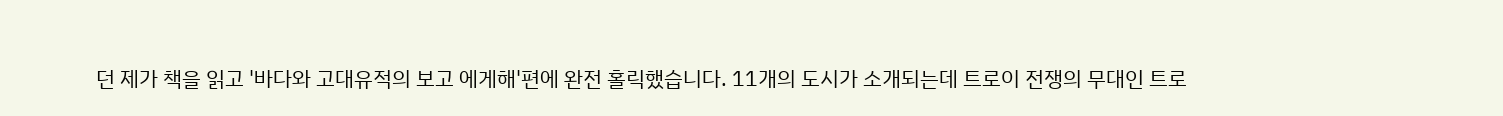던 제가 책을 읽고 '바다와 고대유적의 보고 에게해'편에 완전 홀릭했습니다. 11개의 도시가 소개되는데 트로이 전쟁의 무대인 트로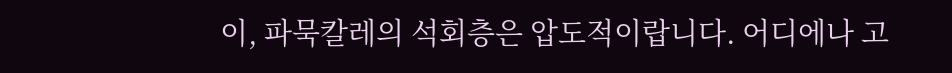이, 파묵칼레의 석회층은 압도적이랍니다. 어디에나 고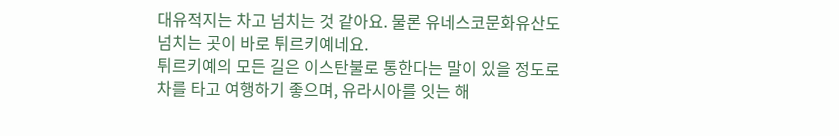대유적지는 차고 넘치는 것 같아요. 물론 유네스코문화유산도 넘치는 곳이 바로 튀르키예네요.
튀르키예의 모든 길은 이스탄불로 통한다는 말이 있을 정도로 차를 타고 여행하기 좋으며, 유라시아를 잇는 해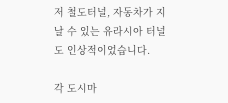저 철도터널, 자동차가 지날 수 있는 유라시아 터널도 인상적이었습니다.

각 도시마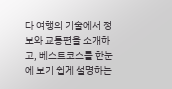다 여행의 기술에서 정보와 교통편을 소개하고, 베스트코스를 한눈에 보기 쉽게 설명하는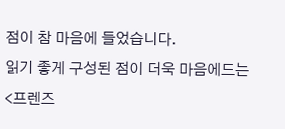점이 참 마음에 들었습니다.
읽기 좋게 구성된 점이 더욱 마음에드는 <프렌즈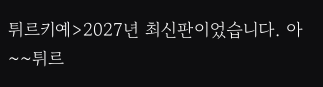튀르키예>2027년 최신판이었습니다. 아~~튀르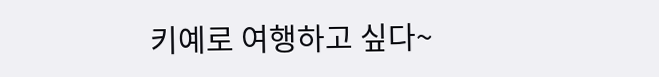키예로 여행하고 싶다~